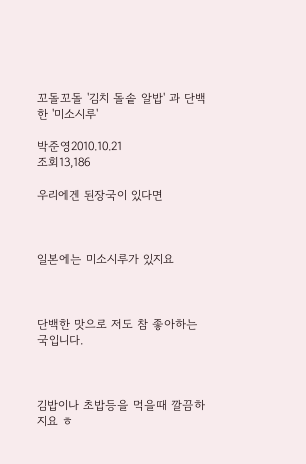꼬돌꼬돌 '김치 돌솥 알밥' 과 단백한 '미소시루'

박준영2010.10.21
조회13,186

우리에겐 된장국이 있다면



일본에는 미소시루가 있지요



단백한 맛으로 저도 참 좋아하는 국입니다.



김밥이나 초밥등을 먹을때 깔끔하지요 ㅎ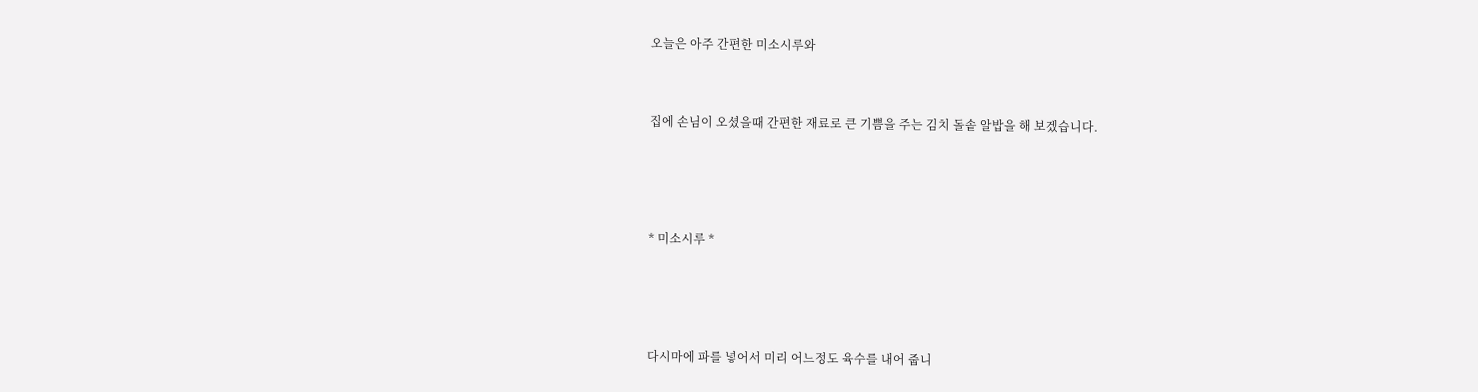오늘은 아주 간편한 미소시루와



집에 손님이 오셨을때 간편한 재료로 큰 기쁨을 주는 김치 돌솥 알밥을 해 보겠습니다.





* 미소시루 *





다시마에 파를 넣어서 미리 어느정도 육수를 내어 줍니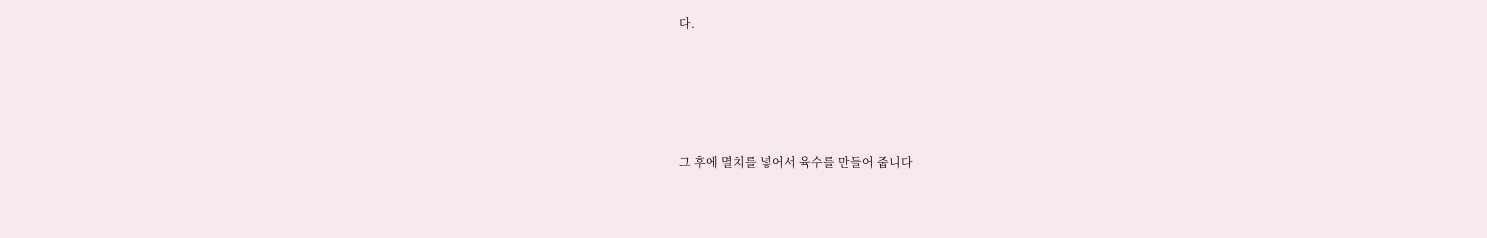다.





그 후에 멸치를 넣어서 육수를 만들어 줍니다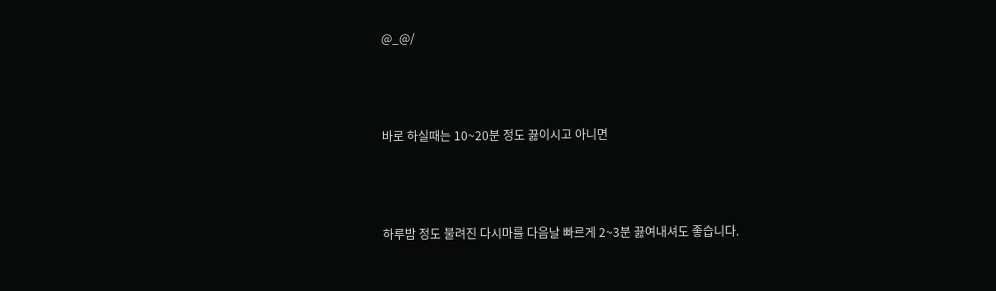@_@/



바로 하실때는 10~20분 정도 끓이시고 아니면



하루밤 정도 불려진 다시마를 다음날 빠르게 2~3분 끓여내셔도 좋습니다.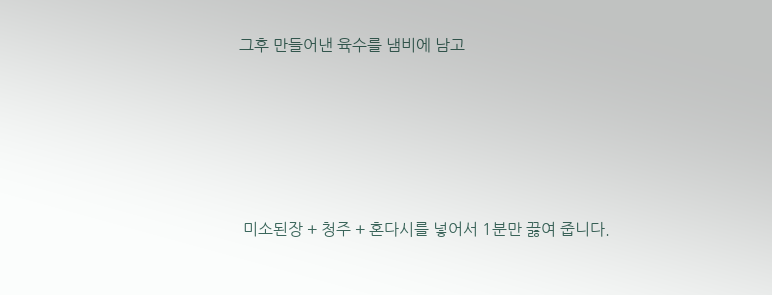그후 만들어낸 육수를 냄비에 남고





 미소된장 + 청주 + 혼다시를 넣어서 1분만 끓여 줍니다.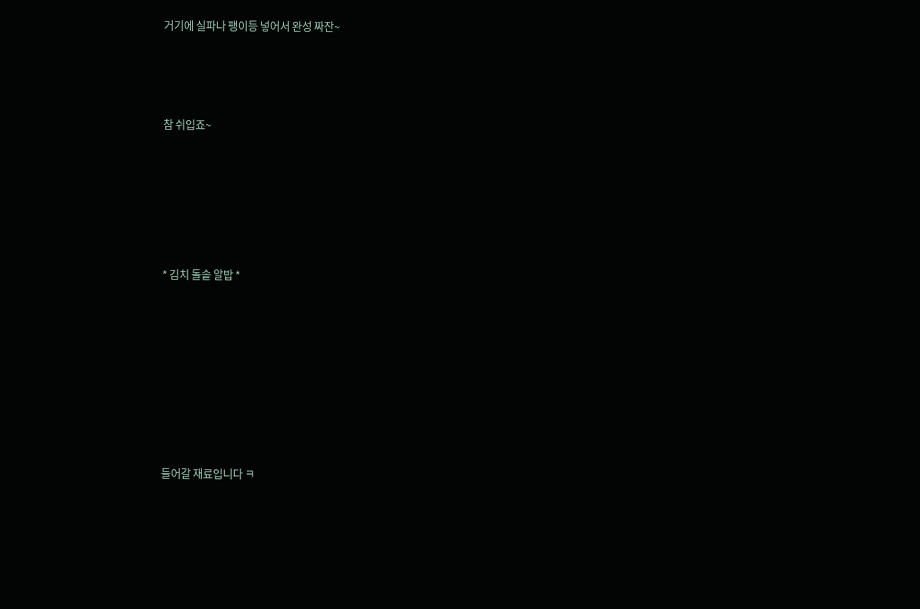거기에 실파나 팽이등 넣어서 완성 짜잔~



참 쉬입죠~





* 김치 돌솥 알밥 *







들어갈 재료입니다 ㅋ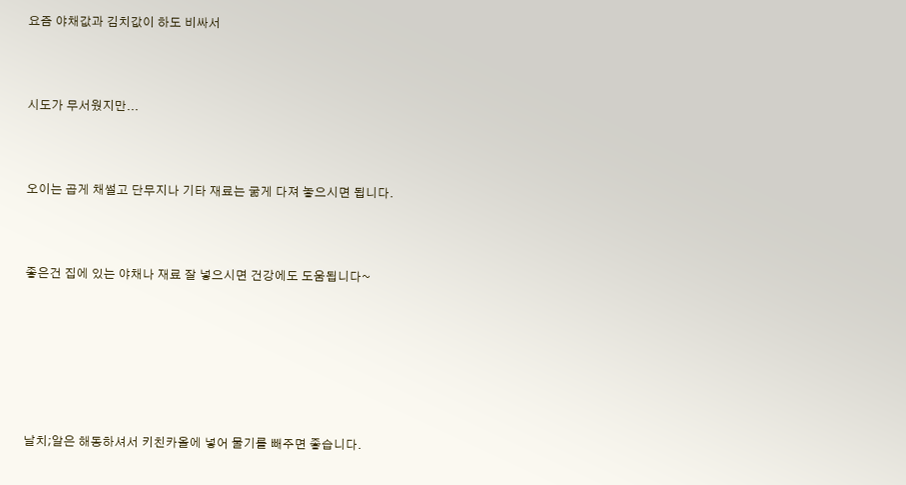요즘 야채값과 김치값이 하도 비싸서



시도가 무서웠지만...



오이는 곱게 채썰고 단무지나 기타 재료는 굶게 다져 놓으시면 됩니다.



좋은건 집에 있는 야채나 재료 잘 넣으시면 건강에도 도움됩니다~







날치;알은 해동하셔서 키친카올에 넣어 물기를 빼주면 좋습니다.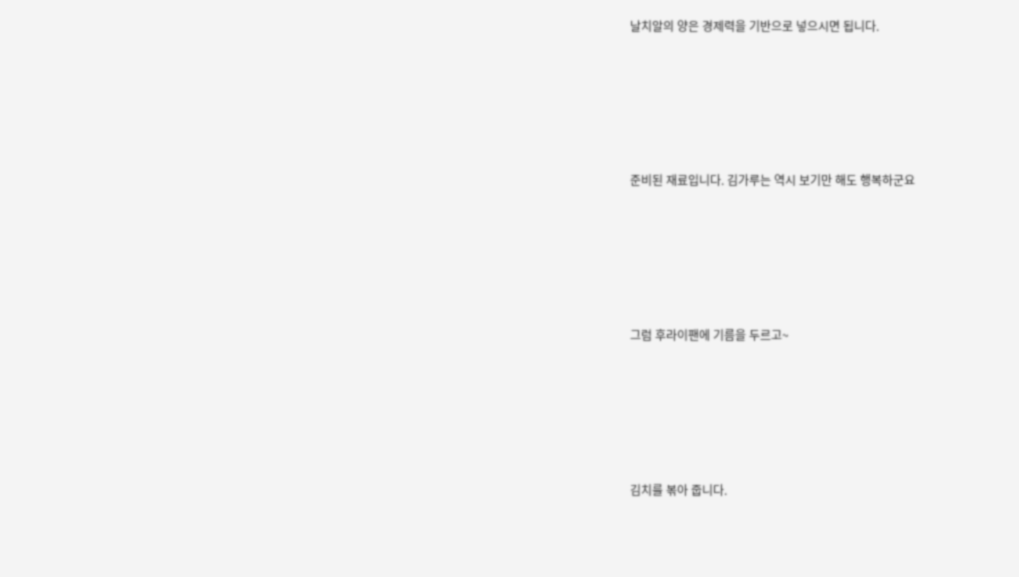날치알의 양은 경제력을 기반으로 넣으시면 됩니다.





준비된 재료입니다. 김가루는 역시 보기만 해도 행복하군요





그럼 후라이팬에 기름을 두르고~





김치를 볶아 줍니다.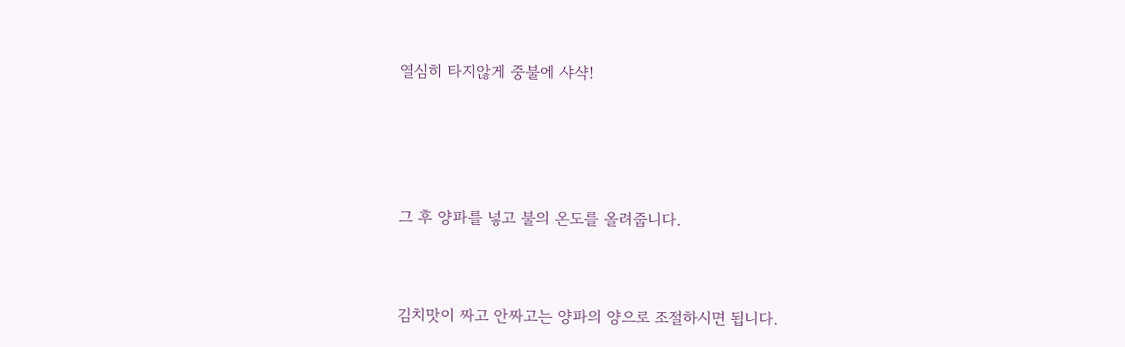열심히 타지않게 중불에 샤샥!





그 후 양파를 넣고 불의 온도를 올려줍니다.



김치맛이 짜고 안짜고는 양파의 양으로 조절하시면 됩니다.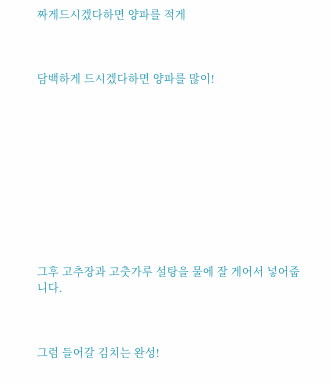짜게드시겠다하면 양파를 적게



담백하게 드시겠다하면 양파를 많이!











그후 고추장과 고춧가루 설탕을 물에 잘 게어서 넣어줍니다.



그럼 들어갈 김치는 완성!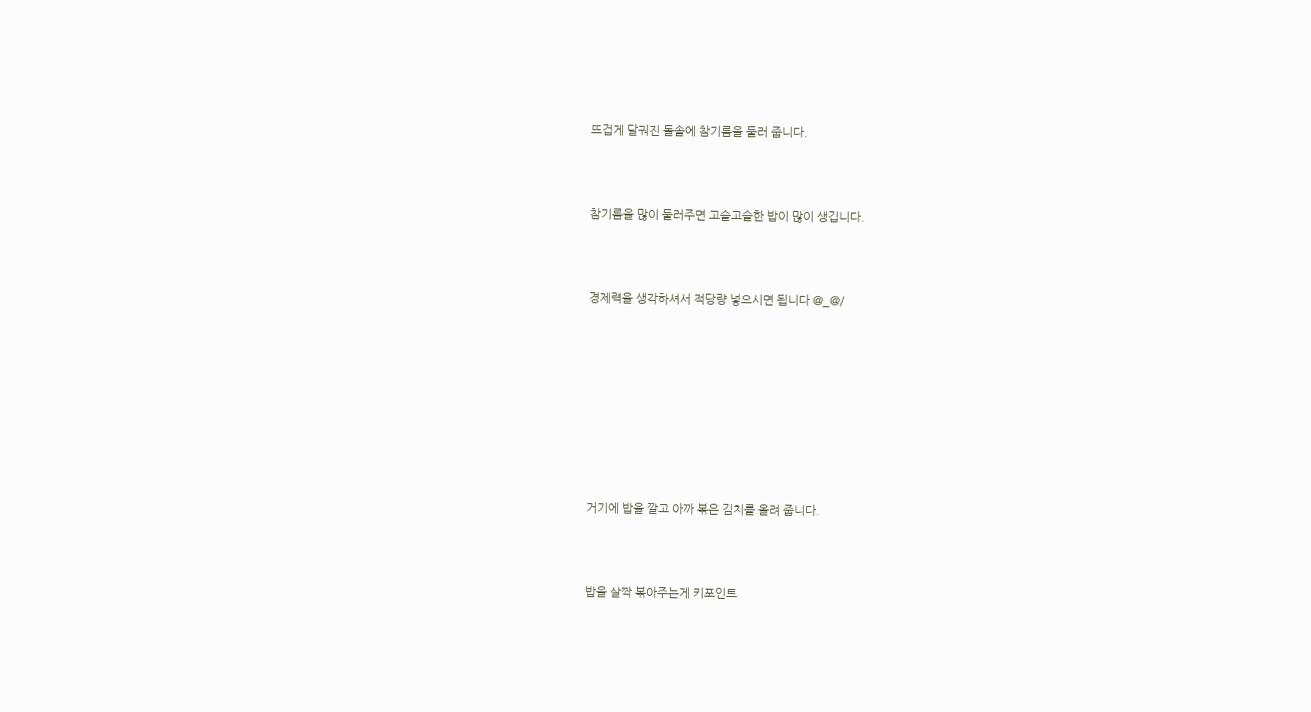뜨겁게 달궈진 돌솥에 참기름을 둘러 줍니다.



참기름을 많이 둘러주면 고슬고슬한 밥이 많이 생깁니다.



경제력을 생각하셔서 적당량 넣으시면 됩니다 @_@/









거기에 밥을 깔고 아까 볶은 김치를 올려 줍니다.



밥을 살짝 볶아주는게 키포인트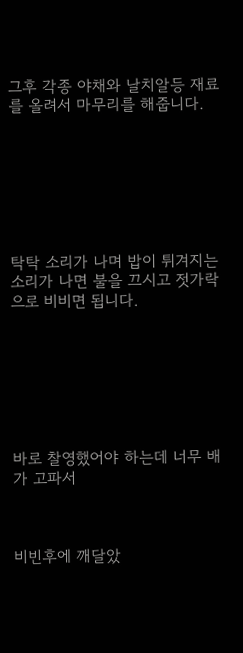그후 각종 야채와 날치알등 재료를 올려서 마무리를 해줍니다.







탁탁 소리가 나며 밥이 튀겨지는 소리가 나면 불을 끄시고 젓가락으로 비비면 됩니다.







바로 찰영했어야 하는데 너무 배가 고파서



비빈후에 깨달았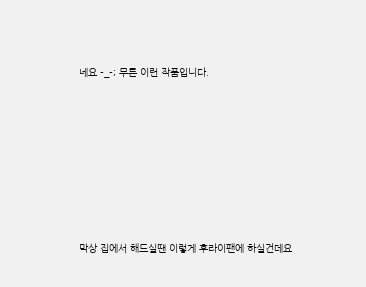네요 -_-; 무튼 이런 작품입니다.







막상 집에서 해드실땐 이렇게 후라이팬에 하실건데요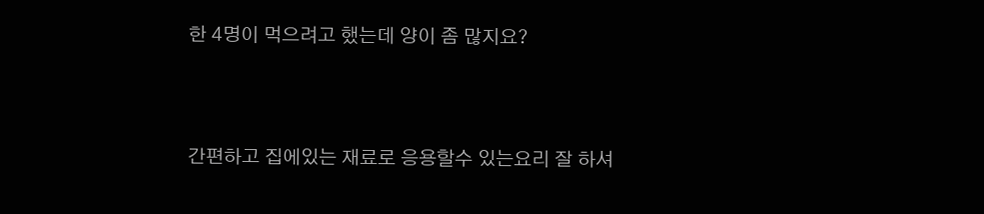한 4명이 먹으려고 했는데 양이 좀 많지요?



간편하고 집에있는 재료로 응용할수 있는요리 잘 하셔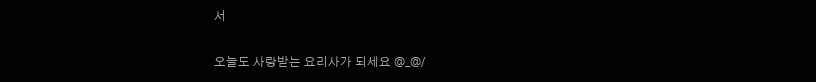서

오늘도 사랑받는 요리사가 되세요 @_@/